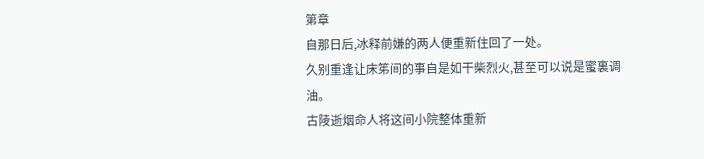第章
自那日后,冰释前嫌的两人便重新住回了一处。
久别重逢让床笫间的事自是如干柴烈火,甚至可以说是蜜裏调油。
古陵逝烟命人将这间小院整体重新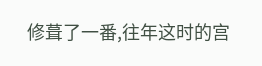修葺了一番,往年这时的宫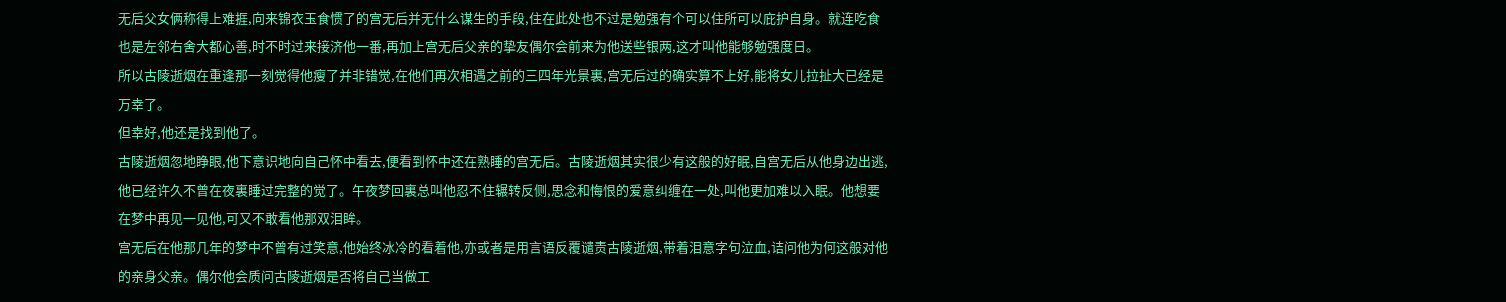无后父女俩称得上难捱,向来锦衣玉食惯了的宫无后并无什么谋生的手段,住在此处也不过是勉强有个可以住所可以庇护自身。就连吃食也是左邻右舍大都心善,时不时过来接济他一番,再加上宫无后父亲的挚友偶尔会前来为他送些银两,这才叫他能够勉强度日。
所以古陵逝烟在重逢那一刻觉得他瘦了并非错觉,在他们再次相遇之前的三四年光景裏,宫无后过的确实算不上好,能将女儿拉扯大已经是万幸了。
但幸好,他还是找到他了。
古陵逝烟忽地睁眼,他下意识地向自己怀中看去,便看到怀中还在熟睡的宫无后。古陵逝烟其实很少有这般的好眠,自宫无后从他身边出逃,他已经许久不曾在夜裏睡过完整的觉了。午夜梦回裏总叫他忍不住辗转反侧,思念和悔恨的爱意纠缠在一处,叫他更加难以入眠。他想要在梦中再见一见他,可又不敢看他那双泪眸。
宫无后在他那几年的梦中不曾有过笑意,他始终冰冷的看着他,亦或者是用言语反覆谴责古陵逝烟,带着泪意字句泣血,诘问他为何这般对他的亲身父亲。偶尔他会质问古陵逝烟是否将自己当做工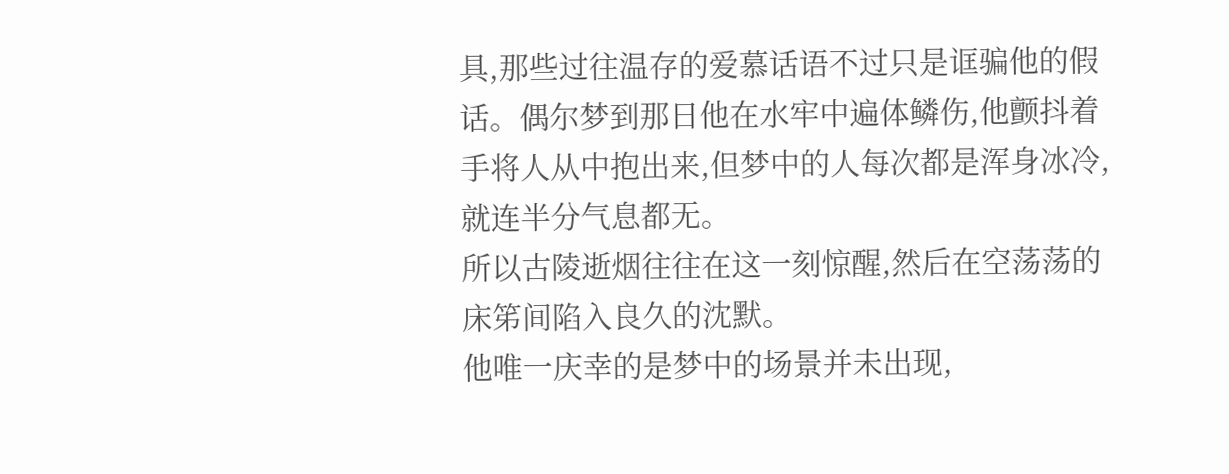具,那些过往温存的爱慕话语不过只是诓骗他的假话。偶尔梦到那日他在水牢中遍体鳞伤,他颤抖着手将人从中抱出来,但梦中的人每次都是浑身冰冷,就连半分气息都无。
所以古陵逝烟往往在这一刻惊醒,然后在空荡荡的床笫间陷入良久的沈默。
他唯一庆幸的是梦中的场景并未出现,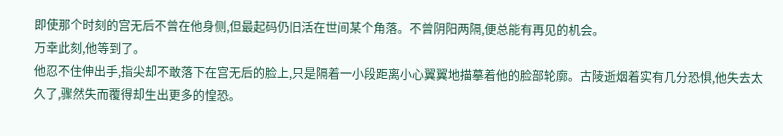即使那个时刻的宫无后不曾在他身侧,但最起码仍旧活在世间某个角落。不曾阴阳两隔,便总能有再见的机会。
万幸此刻,他等到了。
他忍不住伸出手,指尖却不敢落下在宫无后的脸上,只是隔着一小段距离小心翼翼地描摹着他的脸部轮廓。古陵逝烟着实有几分恐惧,他失去太久了,骤然失而覆得却生出更多的惶恐。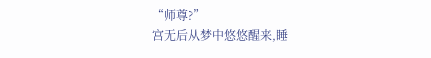“师尊?”
宫无后从梦中悠悠醒来,睡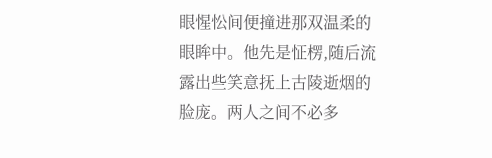眼惺忪间便撞进那双温柔的眼眸中。他先是怔楞,随后流露出些笑意抚上古陵逝烟的脸庞。两人之间不必多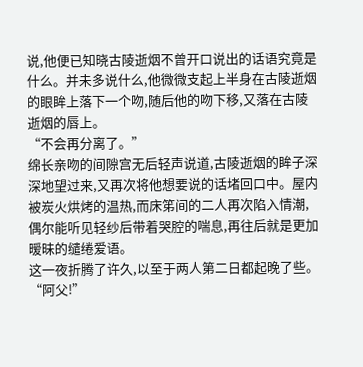说,他便已知晓古陵逝烟不曾开口说出的话语究竟是什么。并未多说什么,他微微支起上半身在古陵逝烟的眼眸上落下一个吻,随后他的吻下移,又落在古陵逝烟的唇上。
“不会再分离了。”
绵长亲吻的间隙宫无后轻声说道,古陵逝烟的眸子深深地望过来,又再次将他想要说的话堵回口中。屋内被炭火烘烤的温热,而床笫间的二人再次陷入情潮,偶尔能听见轻纱后带着哭腔的喘息,再往后就是更加暧昧的缱绻爱语。
这一夜折腾了许久,以至于两人第二日都起晚了些。
“阿父!”